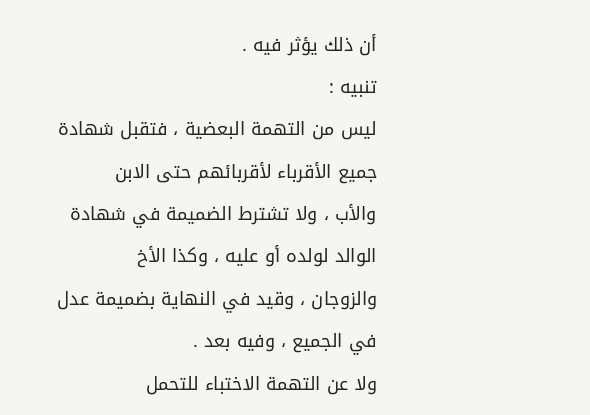أن ذلك يؤثر فيه .
تنبيه :
ليس من التهمة البعضية ، فتقبل شهادة جميع الأقرباء لأقربائهم حتى الابن
والأب ، ولا تشترط الضميمة في شهادة الوالد لولده أو عليه ، وكذا الأخ
والزوجان ، وقيد في النهاية بضميمة عدل في الجميع ، وفيه بعد .
ولا عن التهمة الاختباء للتحمل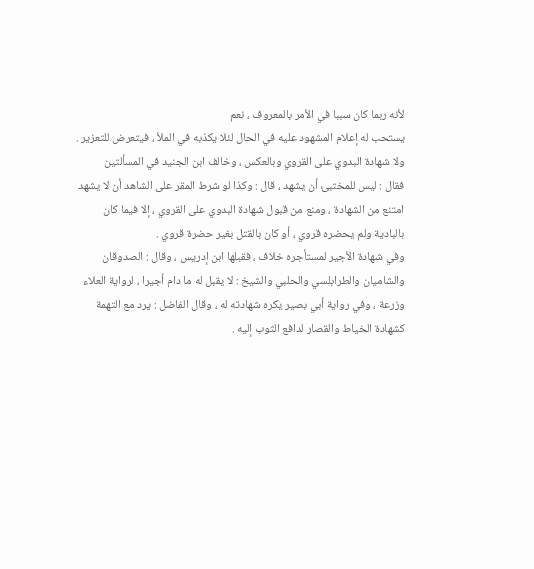لأنه ربما كان سببا في الأمر بالمعروف ، نعم
يستحب له إعلام المشهود عليه في الحال لئلا يكذبه في الملأ ، فيتعرض للتعزير .
ولا شهادة البدوي على القروي وبالعكس ، وخالف ابن الجنيد في المسألتين
فقال : ليس للمختبئ أن يشهد ، قال : وكذا لو شرط المقر على الشاهد أن لا يشهد
امتنع من الشهادة ، ومنع من قبول شهادة البدوي على القروي ، إلا فيما كان
بالبادية ولم يحضره قروي ، أو كان بالقتل بغير حضرة قروي .
وفي شهادة الأجير لمستأجره خلاف ، فقبلها ابن إدريس ، وقال : الصدوقان
والشاميان والطرابلسي والحلبي والشيخ : لا يقبل له ما دام أجيرا ، لرواية العلاء
وزرعة ، وفي رواية أبي بصير يكره شهادته له ، وقال الفاضل : يرد مع التهمة
كشهادة الخياط والقصار لدافع الثوب إليه .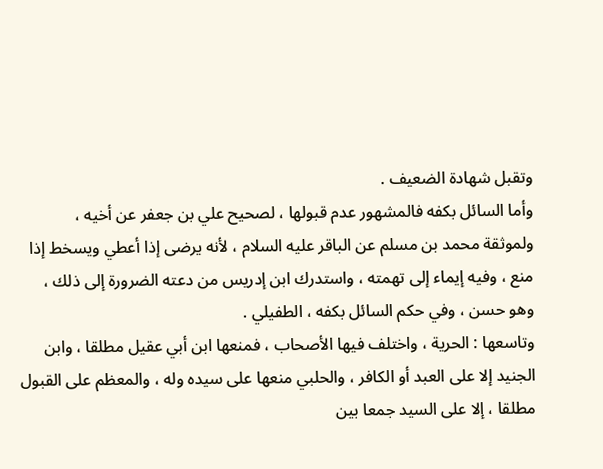وتقبل شهادة الضعيف .
وأما السائل بكفه فالمشهور عدم قبولها ، لصحيح علي بن جعفر عن أخيه ،
ولموثقة محمد بن مسلم عن الباقر عليه السلام ، لأنه يرضى إذا أعطي ويسخط إذا
منع ، وفيه إيماء إلى تهمته ، واستدرك ابن إدريس من دعته الضرورة إلى ذلك ،
وهو حسن ، وفي حكم السائل بكفه ، الطفيلي .
وتاسعها : الحرية ، واختلف فيها الأصحاب ، فمنعها ابن أبي عقيل مطلقا ، وابن
الجنيد إلا على العبد أو الكافر ، والحلبي منعها على سيده وله ، والمعظم على القبول
مطلقا ، إلا على السيد جمعا بين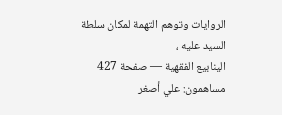الروايات وتوهم التهمة لمكان سلطة السيد عليه ،
الينابيع الفقهية — صفحة 427
مساهمون: علي أصغر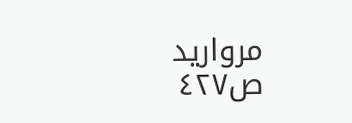مرواريد
ص٤٢٧